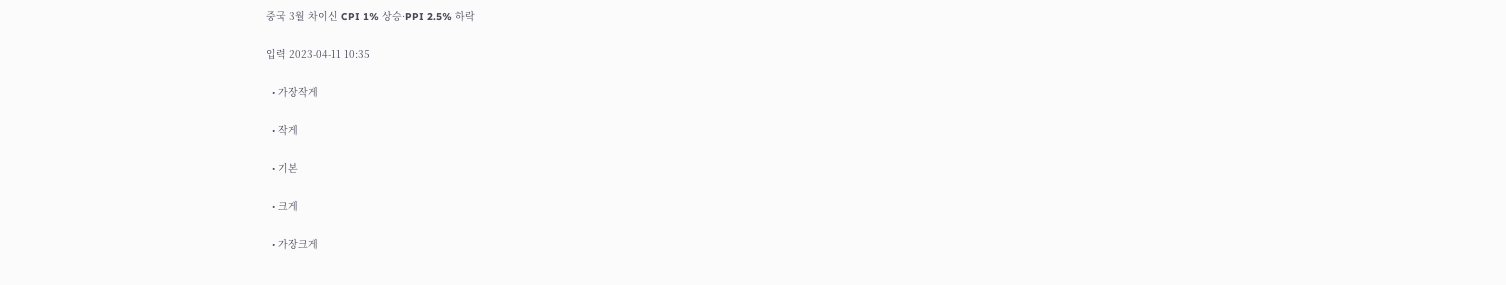중국 3월 차이신 CPI 1% 상승·PPI 2.5% 하락

입력 2023-04-11 10:35

  • 가장작게

  • 작게

  • 기본

  • 크게

  • 가장크게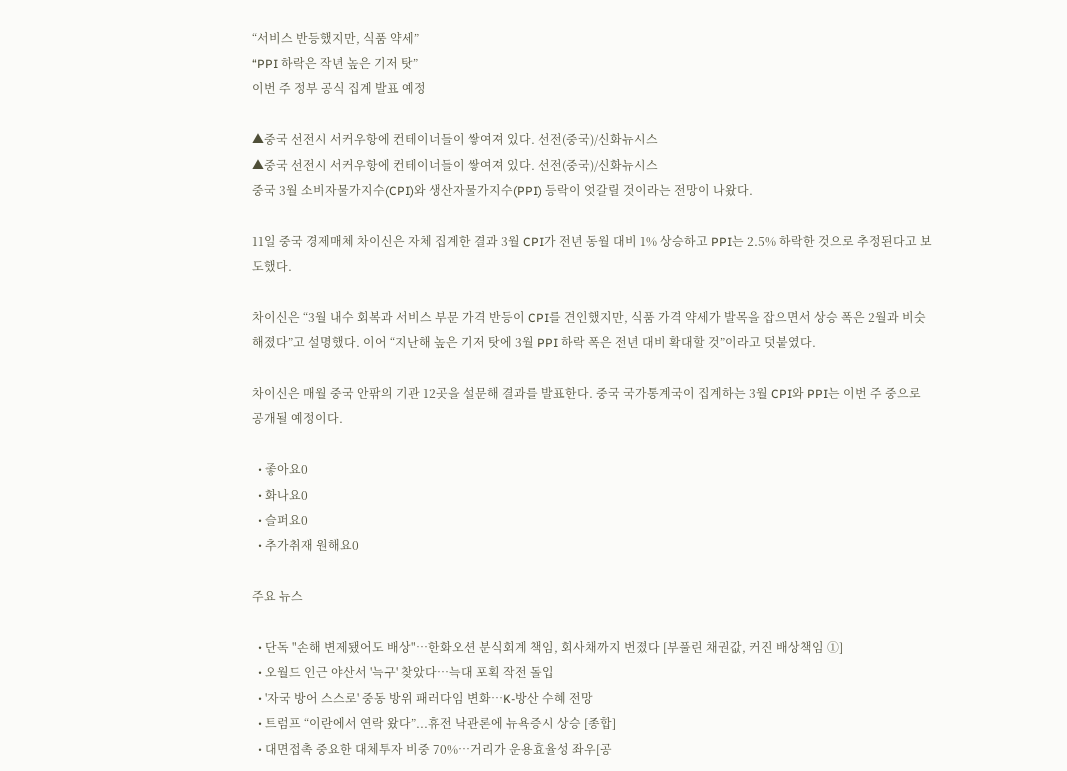“서비스 반등했지만, 식품 약세”
“PPI 하락은 작년 높은 기저 탓”
이번 주 정부 공식 집계 발표 예정

▲중국 선전시 서커우항에 컨테이너들이 쌓여져 있다. 선전(중국)/신화뉴시스
▲중국 선전시 서커우항에 컨테이너들이 쌓여져 있다. 선전(중국)/신화뉴시스
중국 3월 소비자물가지수(CPI)와 생산자물가지수(PPI) 등락이 엇갈릴 것이라는 전망이 나왔다.

11일 중국 경제매체 차이신은 자체 집계한 결과 3월 CPI가 전년 동월 대비 1% 상승하고 PPI는 2.5% 하락한 것으로 추정된다고 보도했다.

차이신은 “3월 내수 회복과 서비스 부문 가격 반등이 CPI를 견인했지만, 식품 가격 약세가 발목을 잡으면서 상승 폭은 2월과 비슷해졌다”고 설명했다. 이어 “지난해 높은 기저 탓에 3월 PPI 하락 폭은 전년 대비 확대할 것”이라고 덧붙였다.

차이신은 매월 중국 안팎의 기관 12곳을 설문해 결과를 발표한다. 중국 국가통계국이 집계하는 3월 CPI와 PPI는 이번 주 중으로 공개될 예정이다.

  • 좋아요0
  • 화나요0
  • 슬퍼요0
  • 추가취재 원해요0

주요 뉴스

  • 단독 "손해 변제됐어도 배상"…한화오션 분식회계 책임, 회사채까지 번졌다 [부풀린 채권값, 커진 배상책임 ①]
  • 오월드 인근 야산서 '늑구' 찾았다…늑대 포획 작전 돌입
  • '자국 방어 스스로' 중동 방위 패러다임 변화…K-방산 수혜 전망
  • 트럼프 “이란에서 연락 왔다”...휴전 낙관론에 뉴욕증시 상승 [종합]
  • 대면접촉 중요한 대체투자 비중 70%…거리가 운용효율성 좌우[공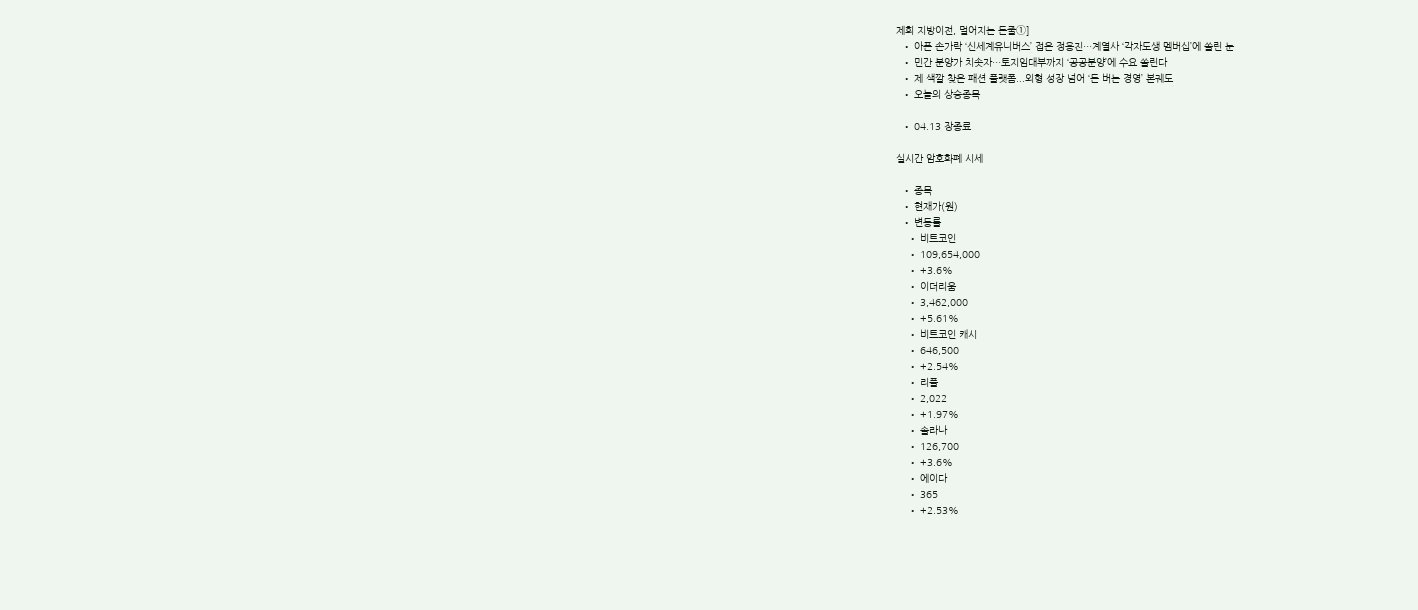제회 지방이전, 멀어지는 돈줄①]
  • 아픈 손가락 ‘신세계유니버스’ 접은 정용진…계열사 ‘각자도생 멤버십’에 쏠린 눈
  • 민간 분양가 치솟자…토지임대부까지 ‘공공분양’에 수요 쏠린다
  • 제 색깔 찾은 패션 플랫폼...외형 성장 넘어 ‘돈 버는 경영’ 본궤도
  • 오늘의 상승종목

  • 04.13 장종료

실시간 암호화폐 시세

  • 종목
  • 현재가(원)
  • 변동률
    • 비트코인
    • 109,654,000
    • +3.6%
    • 이더리움
    • 3,462,000
    • +5.61%
    • 비트코인 캐시
    • 646,500
    • +2.54%
    • 리플
    • 2,022
    • +1.97%
    • 솔라나
    • 126,700
    • +3.6%
    • 에이다
    • 365
    • +2.53%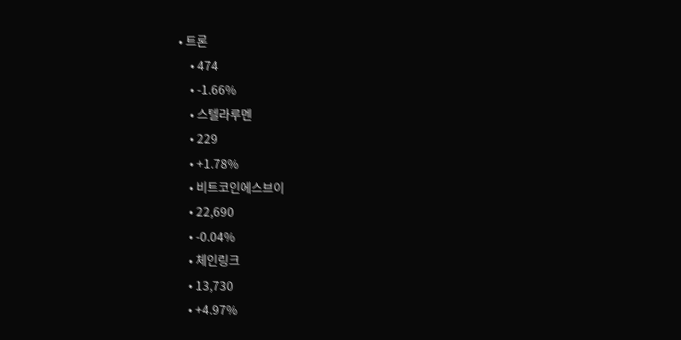• 트론
    • 474
    • -1.66%
    • 스텔라루멘
    • 229
    • +1.78%
    • 비트코인에스브이
    • 22,690
    • -0.04%
    • 체인링크
    • 13,730
    • +4.97%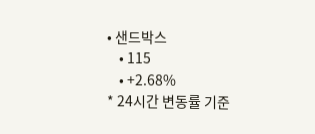• 샌드박스
    • 115
    • +2.68%
* 24시간 변동률 기준